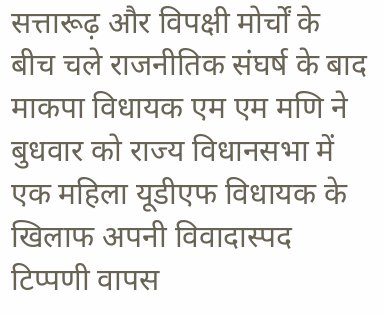सत्तारूढ़ और विपक्षी मोर्चों के बीच चले राजनीतिक संघर्ष के बाद माकपा विधायक एम एम मणि ने बुधवार को राज्य विधानसभा में एक महिला यूडीएफ विधायक के खिलाफ अपनी विवादास्पद टिप्पणी वापस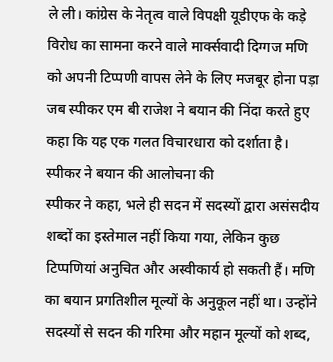ले ली। कांग्रेस के नेतृत्व वाले विपक्षी यूडीएफ के कड़े विरोध का सामना करने वाले मार्क्सवादी दिग्गज मणि को अपनी टिप्पणी वापस लेने के लिए मजबूर होना पड़ा जब स्पीकर एम बी राजेश ने बयान की निंदा करते हुए कहा कि यह एक गलत विचारधारा को दर्शाता है।
स्पीकर ने बयान की आलोचना की
स्पीकर ने कहा, भले ही सदन में सदस्यों द्वारा असंसदीय शब्दों का इस्तेमाल नहीं किया गया, लेकिन कुछ टिप्पणियां अनुचित और अस्वीकार्य हो सकती हैं। मणि का बयान प्रगतिशील मूल्यों के अनुकूल नहीं था। उन्होंने सदस्यों से सदन की गरिमा और महान मूल्यों को शब्द,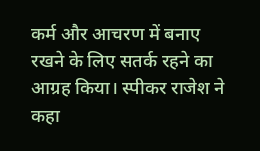कर्म और आचरण में बनाए रखने के लिए सतर्क रहने का आग्रह किया। स्पीकर राजेश ने कहा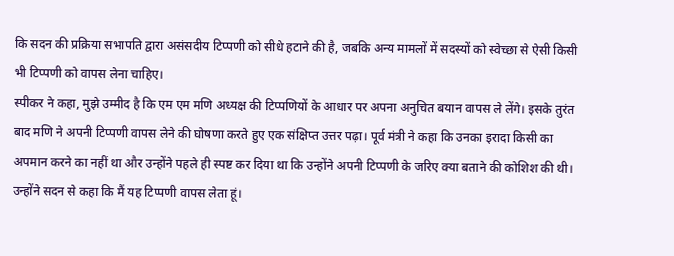कि सदन की प्रक्रिया सभापति द्वारा असंसदीय टिप्पणी को सीधे हटाने की है, जबकि अन्य मामलों में सदस्यों को स्वेच्छा से ऐसी किसी भी टिप्पणी को वापस लेना चाहिए।
स्पीकर ने कहा, मुझे उम्मीद है कि एम एम मणि अध्यक्ष की टिप्पणियों के आधार पर अपना अनुचित बयान वापस ले लेंगे। इसके तुरंत बाद मणि ने अपनी टिप्पणी वापस लेने की घोषणा करते हुए एक संक्षिप्त उत्तर पढ़ा। पूर्व मंत्री ने कहा कि उनका इरादा किसी का अपमान करने का नहीं था और उन्होंने पहले ही स्पष्ट कर दिया था कि उन्होंने अपनी टिप्पणी के जरिए क्या बताने की कोशिश की थी। उन्होंने सदन से कहा कि मैं यह टिप्पणी वापस लेता हूं।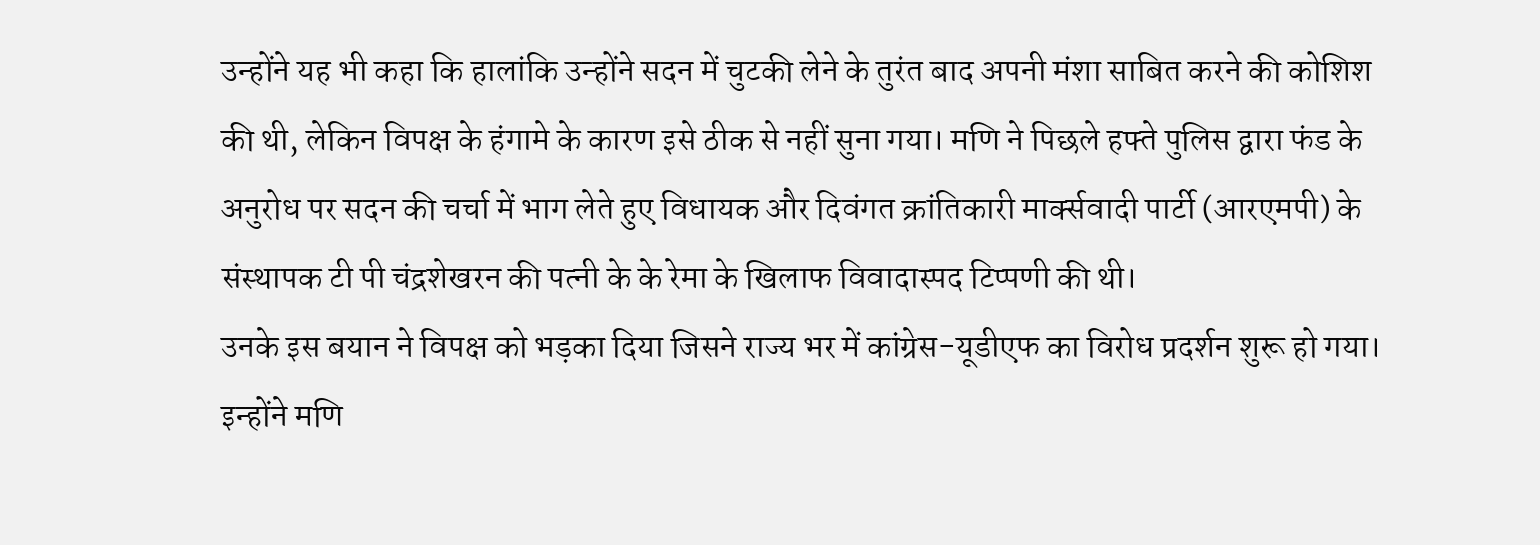उन्होंने यह भी कहा कि हालांकि उन्होंने सदन में चुटकी लेने के तुरंत बाद अपनी मंशा साबित करने की कोशिश की थी, लेकिन विपक्ष के हंगामे के कारण इसे ठीक से नहीं सुना गया। मणि ने पिछले हफ्ते पुलिस द्वारा फंड के अनुरोध पर सदन की चर्चा में भाग लेते हुए विधायक और दिवंगत क्रांतिकारी मार्क्सवादी पार्टी (आरएमपी) के संस्थापक टी पी चंद्रशेखरन की पत्नी के के रेमा के खिलाफ विवादास्पद टिप्पणी की थी।
उनके इस बयान ने विपक्ष को भड़का दिया जिसने राज्य भर में कांग्रेस-यूडीएफ का विरोध प्रदर्शन शुरू हो गया। इन्होंने मणि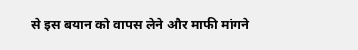से इस बयान को वापस लेने और माफी मांगने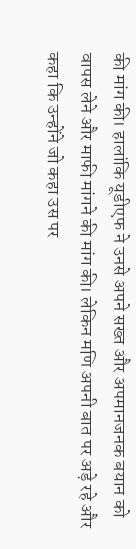की मांग की। हालांकि यूडीएफ ने उनसे अपने सख्त और अपमानजनक बयान को वापस लेने और माफी मांगने की मांग की। लेकिन मणि अपनी बात पर अड़े रहे और कहा कि उन्होंने जो कहा उस पर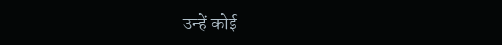उन्हें कोई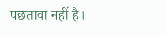पछतावा नहीं है।